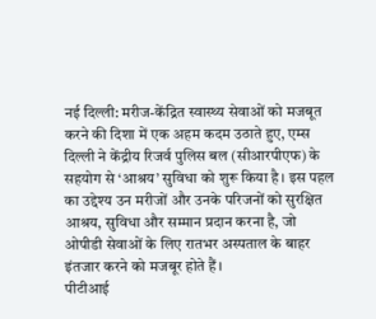नई दिल्ली: मरीज-केंद्रित स्वास्थ्य सेवाओं को मजबूत करने की दिशा में एक अहम कदम उठाते हुए, एम्स दिल्ली ने केंद्रीय रिजर्व पुलिस बल (सीआरपीएफ) के सहयोग से ‘आश्रय’ सुविधा को शुरू किया है। इस पहल का उद्देश्य उन मरीजों और उनके परिजनों को सुरक्षित आश्रय, सुविधा और सम्मान प्रदान करना है, जो ओपीडी सेवाओं के लिए रातभर अस्पताल के बाहर इंतजार करने को मजबूर होते हैं।
पीटीआई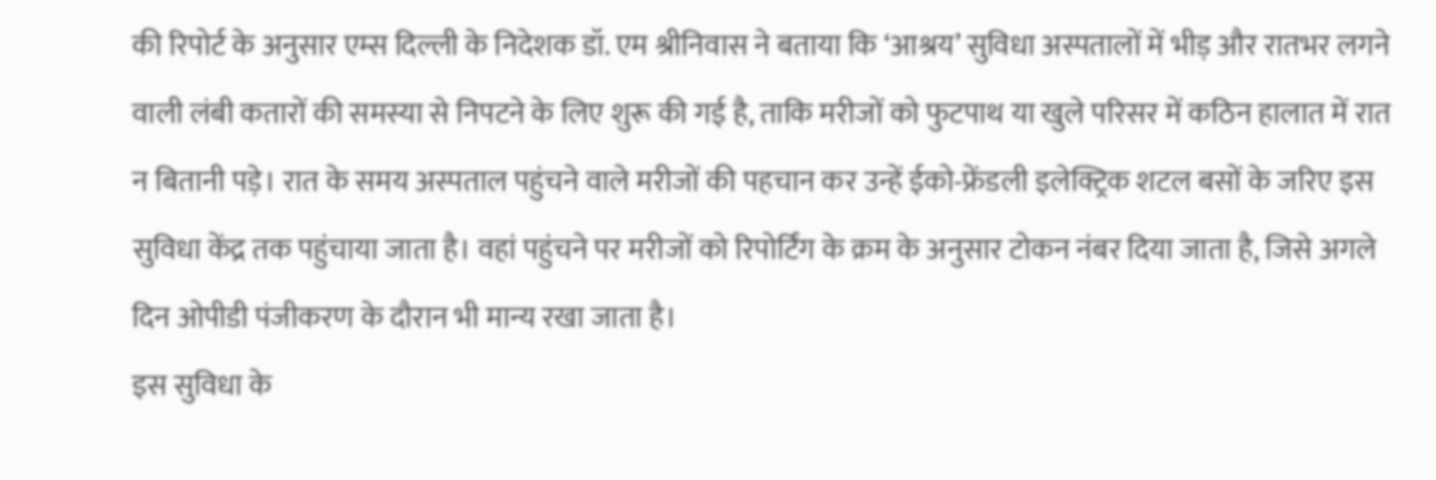की रिपोर्ट के अनुसार एम्स दिल्ली के निदेशक डॉ. एम श्रीनिवास ने बताया कि ‘आश्रय’ सुविधा अस्पतालों में भीड़ और रातभर लगने वाली लंबी कतारों की समस्या से निपटने के लिए शुरू की गई है, ताकि मरीजों को फुटपाथ या खुले परिसर में कठिन हालात में रात न बितानी पड़े। रात के समय अस्पताल पहुंचने वाले मरीजों की पहचान कर उन्हें ईको-फ्रेंडली इलेक्ट्रिक शटल बसों के जरिए इस सुविधा केंद्र तक पहुंचाया जाता है। वहां पहुंचने पर मरीजों को रिपोर्टिंग के क्रम के अनुसार टोकन नंबर दिया जाता है, जिसे अगले दिन ओपीडी पंजीकरण के दौरान भी मान्य रखा जाता है।
इस सुविधा के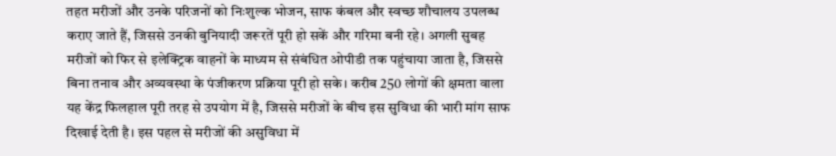तहत मरीजों और उनके परिजनों को निःशुल्क भोजन, साफ कंबल और स्वच्छ शौचालय उपलब्ध कराए जाते हैं, जिससे उनकी बुनियादी जरूरतें पूरी हो सकें और गरिमा बनी रहे। अगली सुबह मरीजों को फिर से इलेक्ट्रिक वाहनों के माध्यम से संबंधित ओपीडी तक पहुंचाया जाता है, जिससे बिना तनाव और अव्यवस्था के पंजीकरण प्रक्रिया पूरी हो सके। करीब 250 लोगों की क्षमता वाला यह केंद्र फिलहाल पूरी तरह से उपयोग में है, जिससे मरीजों के बीच इस सुविधा की भारी मांग साफ दिखाई देती है। इस पहल से मरीजों की असुविधा में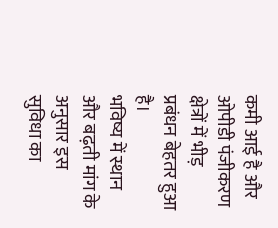कमी आई है और ओपीडी पंजीकरण क्षेत्रों में भीड़ प्रबंधन बेहतर हुआ है।
भविष्य में स्थान और बढ़ती मांग के अनुसार इस सुविधा का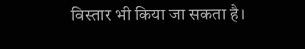विस्तार भी किया जा सकता है।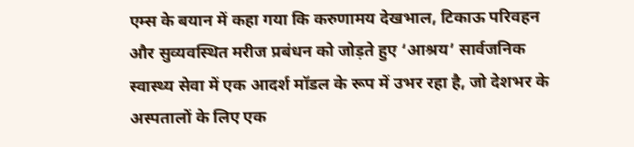एम्स के बयान में कहा गया कि करुणामय देखभाल, टिकाऊ परिवहन और सुव्यवस्थित मरीज प्रबंधन को जोड़ते हुए ‘आश्रय’ सार्वजनिक स्वास्थ्य सेवा में एक आदर्श मॉडल के रूप में उभर रहा है, जो देशभर के अस्पतालों के लिए एक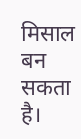मिसाल बन सकता है।